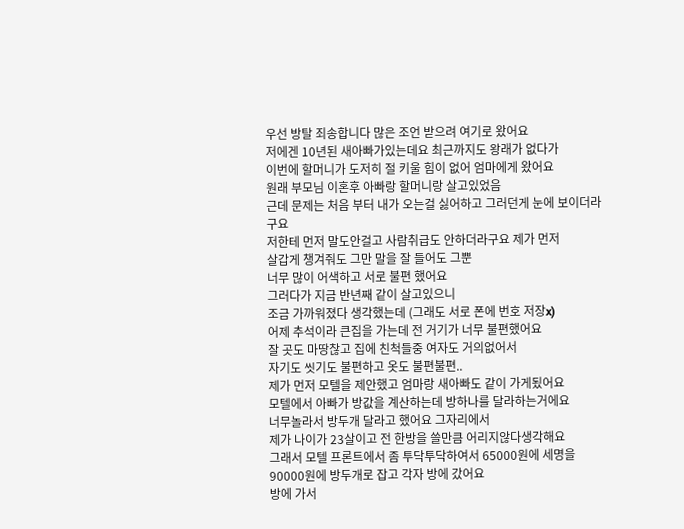우선 방탈 죄송합니다 많은 조언 받으려 여기로 왔어요
저에겐 10년된 새아빠가있는데요 최근까지도 왕래가 없다가
이번에 할머니가 도저히 절 키울 힘이 없어 엄마에게 왔어요
원래 부모님 이혼후 아빠랑 할머니랑 살고있었음
근데 문제는 처음 부터 내가 오는걸 싫어하고 그러던게 눈에 보이더라구요
저한테 먼저 말도안걸고 사람취급도 안하더라구요 제가 먼저
살갑게 챙겨줘도 그만 말을 잘 들어도 그뿐
너무 많이 어색하고 서로 불편 했어요
그러다가 지금 반년째 같이 살고있으니
조금 가까워졌다 생각했는데 (그래도 서로 폰에 번호 저장x)
어제 추석이라 큰집을 가는데 전 거기가 너무 불편했어요
잘 곳도 마땅찮고 집에 친척들중 여자도 거의없어서
자기도 씻기도 불편하고 옷도 불편불편..
제가 먼저 모텔을 제안했고 엄마랑 새아빠도 같이 가게됬어요
모텔에서 아빠가 방값을 계산하는데 방하나를 달라하는거에요
너무놀라서 방두개 달라고 했어요 그자리에서
제가 나이가 23살이고 전 한방을 쓸만큼 어리지않다생각해요
그래서 모텔 프론트에서 좀 투닥투닥하여서 65000원에 세명을
90000원에 방두개로 잡고 각자 방에 갔어요
방에 가서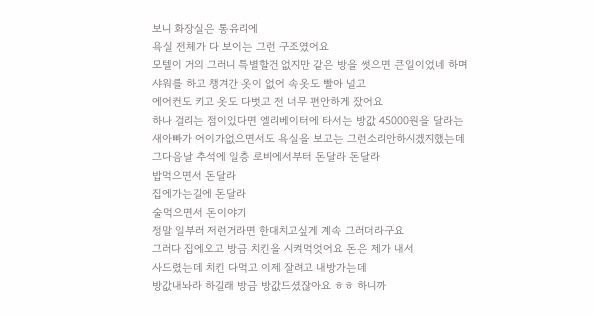보니 화장실은 통유리에
욕실 전체가 다 보이는 그런 구조였어요
모텔이 거의 그러니 특별할건 없지만 같은 방을 썻으면 큰일이었네 하며
샤워를 하고 챙겨간 옷이 없어 속옷도 빨아 널고
에어컨도 키고 옷도 다벗고 전 너무 편안하게 잤어요
하나 걸리는 점이있다면 엘리베이터에 타서는 방값 45000원을 달라는
새아빠가 어이가없으면서도 욕실을 보고는 그런소리안하시겠지했는데
그다음날 추석에 일층 로비에서부터 돈달라 돈달라
밥먹으면서 돈달라
집에가는길에 돈달라
술먹으면서 돈이야기
정말 일부러 저런거라면 한대치고싶게 계속 그러더라구요
그러다 집에오고 방금 치킨을 시켜먹엇어요 돈은 제가 내서
사드렸는데 치킨 다먹고 이제 잘려고 내방가는데
방값내놔라 하길래 방금 방값드셨잖아요 ㅎㅎ 하니까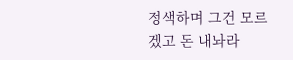정색하며 그건 모르겠고 돈 내놔라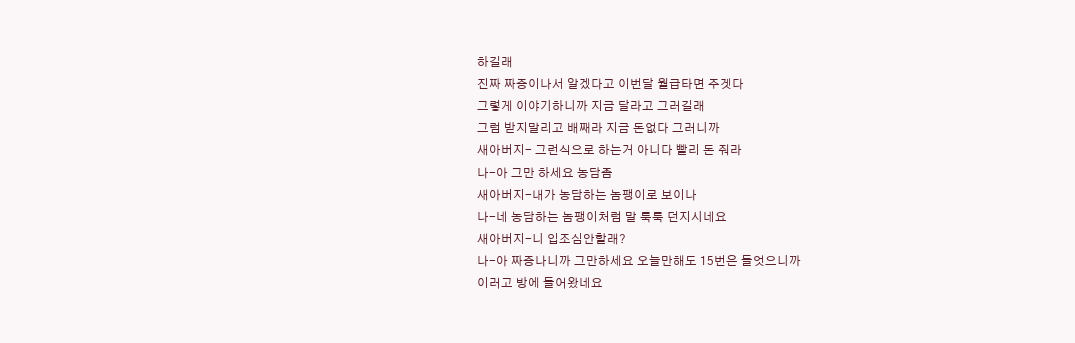하길래
진짜 짜증이나서 알겠다고 이번달 월급타면 주겟다
그렇게 이야기하니까 지금 달라고 그러길래
그럼 받지말리고 배째라 지금 돈없다 그러니까
새아버지- 그런식으로 하는거 아니다 빨리 돈 줘라
나-아 그만 하세요 농담좀
새아버지-내가 농담하는 놈팽이로 보이나
나-네 농담하는 놈팽이처럼 말 툭툭 던지시네요
새아버지-니 입조심안할래?
나-아 짜증나니까 그만하세요 오늘만해도 15번은 들엇으니까
이러고 방에 들어왔네요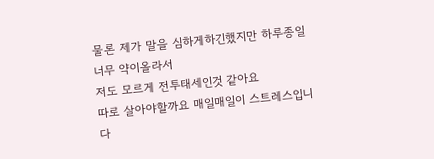물론 제가 말을 심하게하긴했지만 하루종일 너무 약이올라서
저도 모르게 전투태세인것 같아요
따로 살아야할까요 매일매일이 스트레스입니다